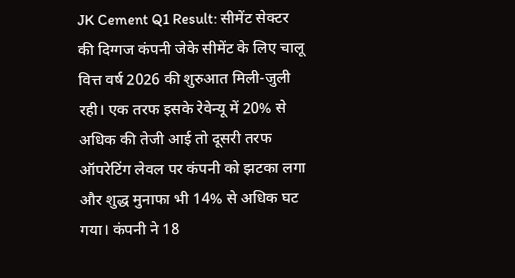JK Cement Q1 Result: सीमेंट सेक्टर की दिग्गज कंपनी जेके सीमेंट के लिए चालू वित्त वर्ष 2026 की शुरुआत मिली-जुली रही। एक तरफ इसके रेवेन्यू में 20% से अधिक की तेजी आई तो दूसरी तरफ ऑपरेटिंग लेवल पर कंपनी को झटका लगा और शुद्ध मुनाफा भी 14% से अधिक घट गया। कंपनी ने 18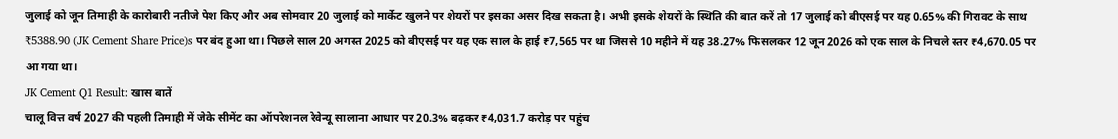जुलाई को जून तिमाही के कारोबारी नतीजे पेश किए और अब सोमवार 20 जुलाई को मार्केट खुलने पर शेयरों पर इसका असर दिख सकता है। अभी इसके शेयरों के स्थिति की बात करें तो 17 जुलाई को बीएसई पर यह 0.65% की गिरावट के साथ ₹5388.90 (JK Cement Share Price)s पर बंद हुआ था। पिछले साल 20 अगस्त 2025 को बीएसई पर यह एक साल के हाई ₹7,565 पर था जिससे 10 महीने में यह 38.27% फिसलकर 12 जून 2026 को एक साल के निचले स्तर ₹4,670.05 पर आ गया था।
JK Cement Q1 Result: खास बातें
चालू वित्त वर्ष 2027 की पहली तिमाही में जेके सीमेंट का ऑपरेशनल रेवेन्यू सालाना आधार पर 20.3% बढ़कर ₹4,031.7 करोड़ पर पहुंच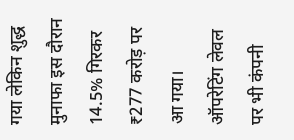गया लेकिन शुद्ध मुनाफा इस दौरान 14.5% गिरकर ₹277 करोड़ पर आ गया। ऑपरेटिंग लेवल पर भी कंपनी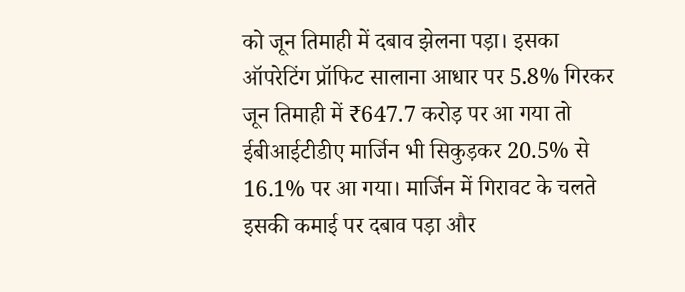को जून तिमाही में दबाव झेलना पड़ा। इसका ऑपरेटिंग प्रॉफिट सालाना आधार पर 5.8% गिरकर जून तिमाही में ₹647.7 करोड़ पर आ गया तो ईबीआईटीडीए मार्जिन भी सिकुड़कर 20.5% से 16.1% पर आ गया। मार्जिन में गिरावट के चलते इसकी कमाई पर दबाव पड़ा और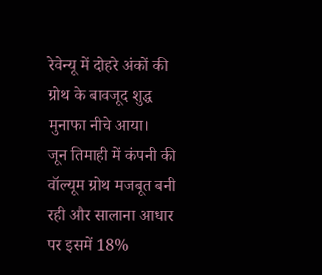रेवेन्यू में दोहरे अंकों की ग्रोथ के बावजूद शुद्ध मुनाफा नीचे आया।
जून तिमाही में कंपनी की वॉल्यूम ग्रोथ मजबूत बनी रही और सालाना आधार पर इसमें 18%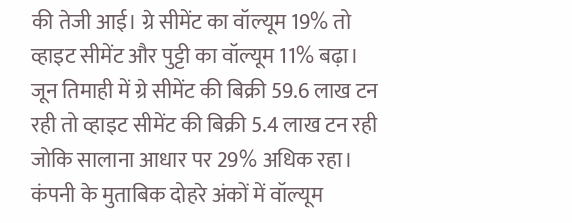की तेजी आई। ग्रे सीमेंट का वॉल्यूम 19% तो व्हाइट सीमेंट और पुट्टी का वॉल्यूम 11% बढ़ा। जून तिमाही में ग्रे सीमेंट की बिक्री 59.6 लाख टन रही तो व्हाइट सीमेंट की बिक्री 5.4 लाख टन रही जोकि सालाना आधार पर 29% अधिक रहा।
कंपनी के मुताबिक दोहरे अंकों में वॉल्यूम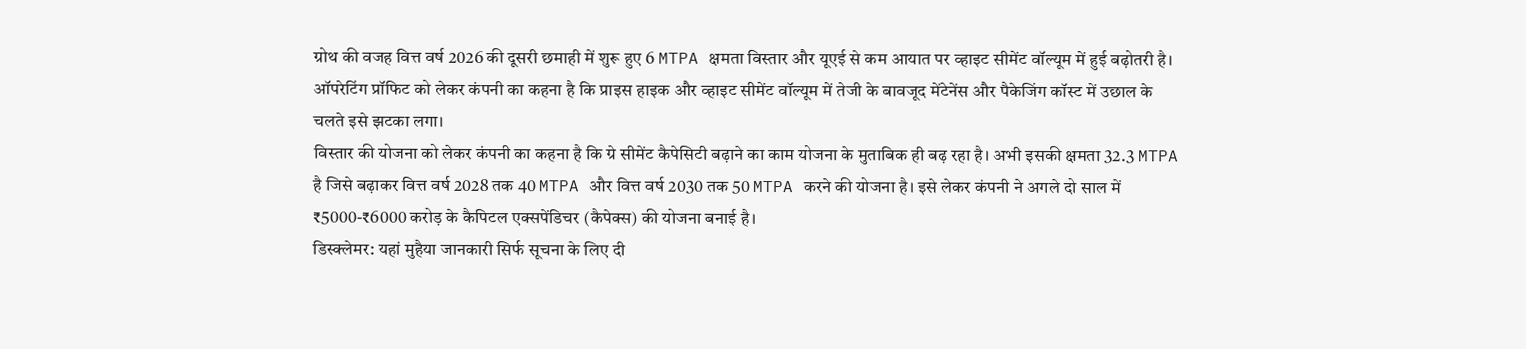ग्रोथ की वजह वित्त वर्ष 2026 की दूसरी छमाही में शुरू हुए 6 MTPA क्षमता विस्तार और यूएई से कम आयात पर व्हाइट सीमेंट वॉल्यूम में हुई बढ़ोतरी है। ऑपरेटिंग प्रॉफिट को लेकर कंपनी का कहना है कि प्राइस हाइक और व्हाइट सीमेंट वॉल्यूम में तेजी के बावजूद मेंटेनेंस और पैकेजिंग कॉस्ट में उछाल के चलते इसे झटका लगा।
विस्तार की योजना को लेकर कंपनी का कहना है कि ग्रे सीमेंट कैपेसिटी बढ़ाने का काम योजना के मुताबिक ही बढ़ रहा है। अभी इसकी क्षमता 32.3 MTPA है जिसे बढ़ाकर वित्त वर्ष 2028 तक 40 MTPA और वित्त वर्ष 2030 तक 50 MTPA करने की योजना है। इसे लेकर कंपनी ने अगले दो साल में ₹5000-₹6000 करोड़ के कैपिटल एक्सपेंडिचर (कैपेक्स) की योजना बनाई है।
डिस्क्लेमर: यहां मुहैया जानकारी सिर्फ सूचना के लिए दी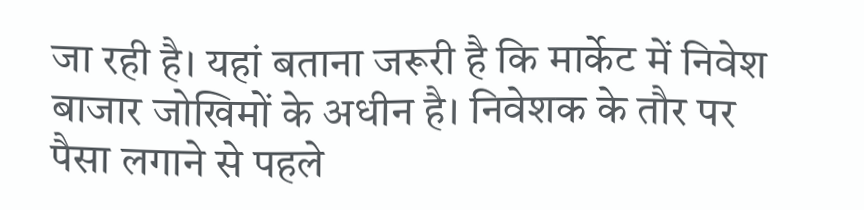जा रही है। यहां बताना जरूरी है कि मार्केट में निवेश बाजार जोखिमों के अधीन है। निवेशक के तौर पर पैसा लगाने से पहले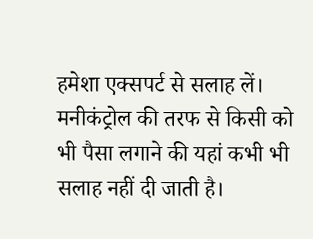हमेशा एक्सपर्ट से सलाह लें। मनीकंट्रोल की तरफ से किसी को भी पैसा लगाने की यहां कभी भी सलाह नहीं दी जाती है।